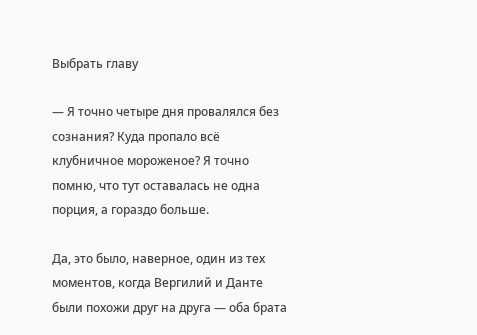Выбрать главу

— Я точно четыре дня провалялся без сознания? Куда пропало всё клубничное мороженое? Я точно помню, что тут оставалась не одна порция, а гораздо больше.

Да, это было, наверное, один из тех моментов, когда Вергилий и Данте были похожи друг на друга — оба брата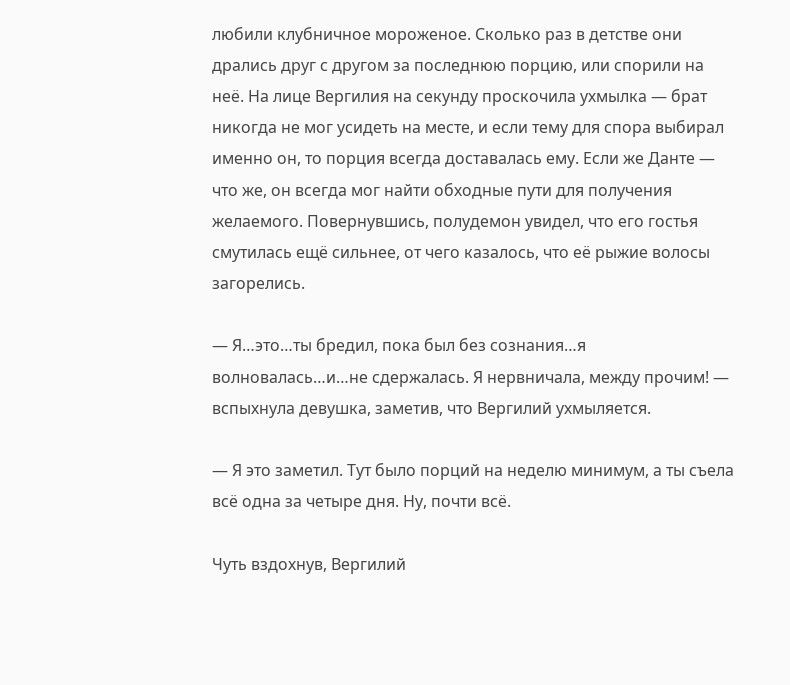любили клубничное мороженое. Сколько раз в детстве они дрались друг с другом за последнюю порцию, или спорили на неё. На лице Вергилия на секунду проскочила ухмылка — брат никогда не мог усидеть на месте, и если тему для спора выбирал именно он, то порция всегда доставалась ему. Если же Данте — что же, он всегда мог найти обходные пути для получения желаемого. Повернувшись, полудемон увидел, что его гостья смутилась ещё сильнее, от чего казалось, что её рыжие волосы загорелись.

— Я…это…ты бредил, пока был без сознания…я волновалась…и…не сдержалась. Я нервничала, между прочим! — вспыхнула девушка, заметив, что Вергилий ухмыляется.

— Я это заметил. Тут было порций на неделю минимум, а ты съела всё одна за четыре дня. Ну, почти всё.

Чуть вздохнув, Вергилий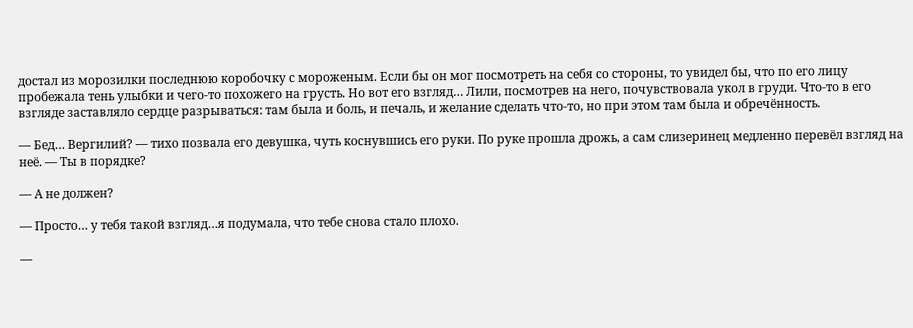достал из морозилки последнюю коробочку с мороженым. Если бы он мог посмотреть на себя со стороны, то увидел бы, что по его лицу пробежала тень улыбки и чего-то похожего на грусть. Но вот его взгляд… Лили, посмотрев на него, почувствовала укол в груди. Что-то в его взгляде заставляло сердце разрываться: там была и боль, и печаль, и желание сделать что-то, но при этом там была и обречённость.

— Бед… Вергилий? — тихо позвала его девушка, чуть коснувшись его руки. По руке прошла дрожь, а сам слизеринец медленно перевёл взгляд на неё. — Ты в порядке?

— А не должен?

— Просто… у тебя такой взгляд…я подумала, что тебе снова стало плохо.

—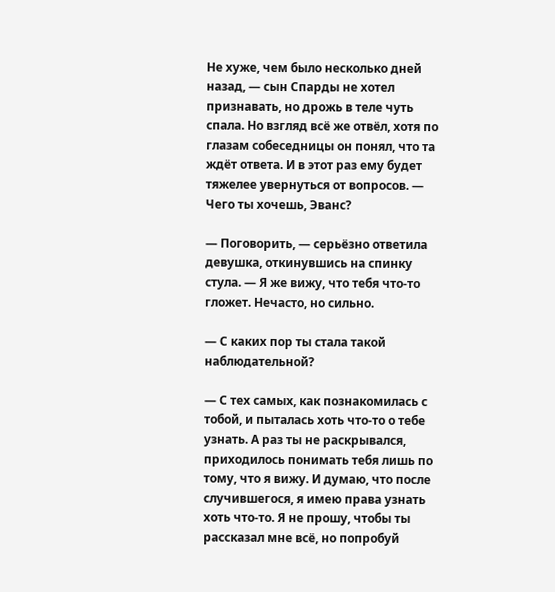Не хуже, чем было несколько дней назад, — сын Спарды не хотел признавать, но дрожь в теле чуть спала. Но взгляд всё же отвёл, хотя по глазам собеседницы он понял, что та ждёт ответа. И в этот раз ему будет тяжелее увернуться от вопросов. — Чего ты хочешь, Эванс?

— Поговорить, — серьёзно ответила девушка, откинувшись на спинку стула. — Я же вижу, что тебя что-то гложет. Нечасто, но сильно.

— С каких пор ты стала такой наблюдательной?

— С тех самых, как познакомилась с тобой, и пыталась хоть что-то о тебе узнать. А раз ты не раскрывался, приходилось понимать тебя лишь по тому, что я вижу. И думаю, что после случившегося, я имею права узнать хоть что-то. Я не прошу, чтобы ты рассказал мне всё, но попробуй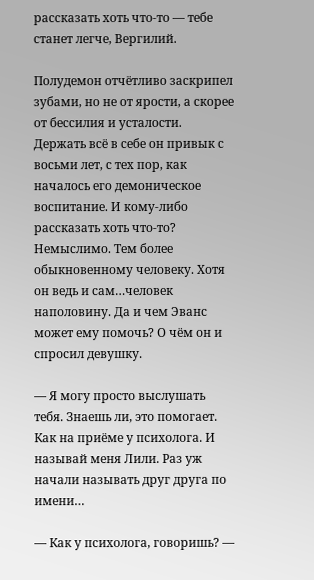рассказать хоть что-то — тебе станет легче, Вергилий.

Полудемон отчётливо заскрипел зубами, но не от ярости, а скорее от бессилия и усталости. Держать всё в себе он привык с восьми лет, с тех пор, как началось его демоническое воспитание. И кому-либо рассказать хоть что-то? Немыслимо. Тем более обыкновенному человеку. Хотя он ведь и сам…человек наполовину. Да и чем Эванс может ему помочь? О чём он и спросил девушку.

— Я могу просто выслушать тебя. Знаешь ли, это помогает. Как на приёме у психолога. И называй меня Лили. Раз уж начали называть друг друга по имени…

— Как у психолога, говоришь? —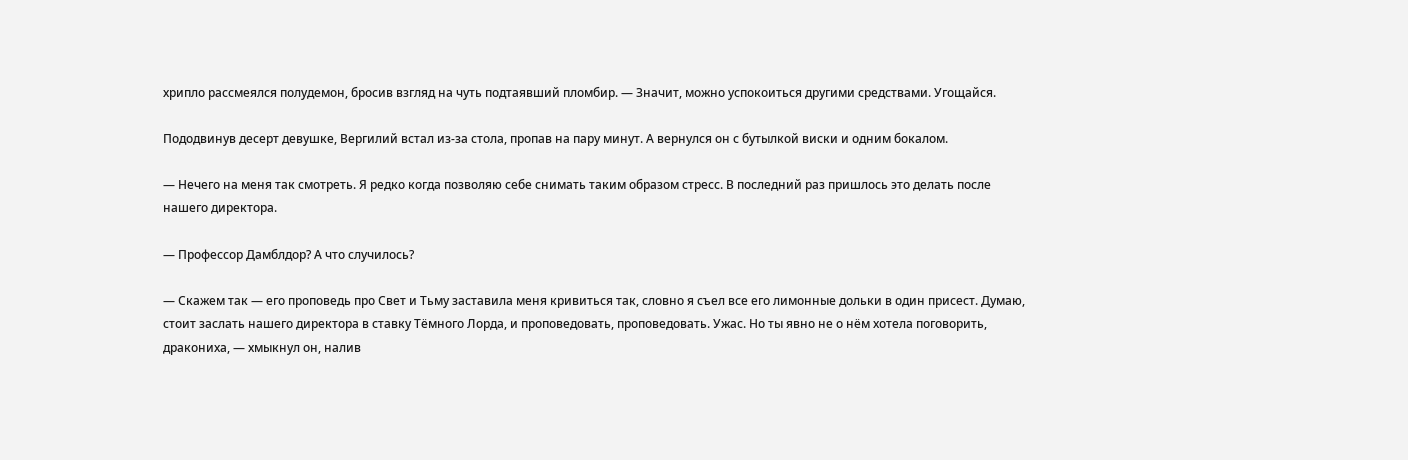хрипло рассмеялся полудемон, бросив взгляд на чуть подтаявший пломбир. — Значит, можно успокоиться другими средствами. Угощайся.

Пододвинув десерт девушке, Вергилий встал из-за стола, пропав на пару минут. А вернулся он с бутылкой виски и одним бокалом.

— Нечего на меня так смотреть. Я редко когда позволяю себе снимать таким образом стресс. В последний раз пришлось это делать после нашего директора.

— Профессор Дамблдор? А что случилось?

— Скажем так — его проповедь про Свет и Тьму заставила меня кривиться так, словно я съел все его лимонные дольки в один присест. Думаю, стоит заслать нашего директора в ставку Тёмного Лорда, и проповедовать, проповедовать. Ужас. Но ты явно не о нём хотела поговорить, дракониха, — хмыкнул он, налив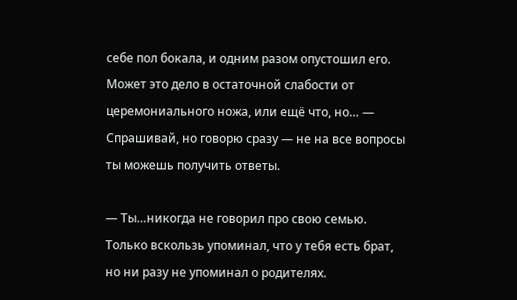себе пол бокала, и одним разом опустошил его. Может это дело в остаточной слабости от церемониального ножа, или ещё что, но… — Спрашивай, но говорю сразу — не на все вопросы ты можешь получить ответы.

— Ты…никогда не говорил про свою семью. Только вскользь упоминал, что у тебя есть брат, но ни разу не упоминал о родителях.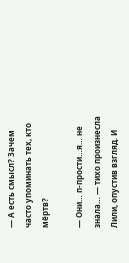— А есть смысл? Зачем часто упоминать тех, кто мёртв?

— Они… п-прости…я… не знала… — тихо произнесла Лили, опустив взгляд. И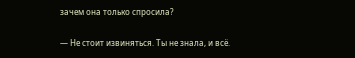зачем она только спросила?

— Не стоит извиняться. Ты не знала, и всё.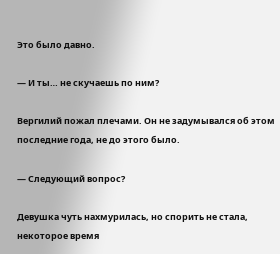Это было давно.

— И ты… не скучаешь по ним?

Вергилий пожал плечами. Он не задумывался об этом последние года, не до этого было.

— Следующий вопрос?

Девушка чуть нахмурилась, но спорить не стала, некоторое время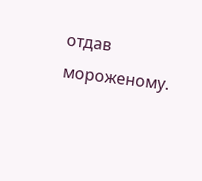отдав мороженому.